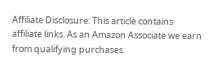Affiliate Disclosure: This article contains affiliate links. As an Amazon Associate we earn from qualifying purchases.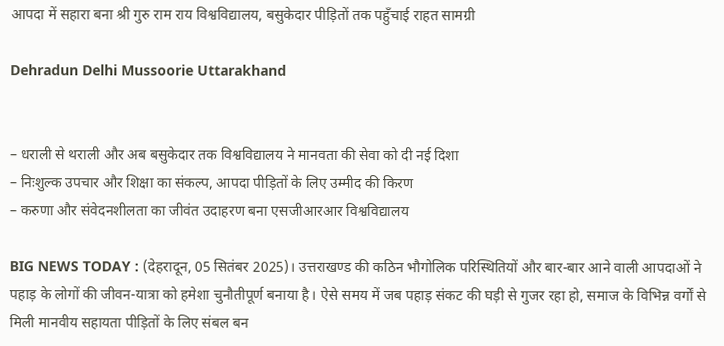आपदा में सहारा बना श्री गुरु राम राय विश्वविद्यालय, बसुकेदार पीड़ितों तक पहुँचाई राहत सामग्री

Dehradun Delhi Mussoorie Uttarakhand


– धराली से थराली और अब बसुकेदार तक विश्वविद्यालय ने मानवता की सेवा को दी नई दिशा
– निःशुल्क उपचार और शिक्षा का संकल्प, आपदा पीड़ितों के लिए उम्मीद की किरण
– करुणा और संवेदनशीलता का जीवंत उदाहरण बना एसजीआरआर विश्वविद्यालय

BIG NEWS TODAY : (देहरादून, 05 सितंबर 2025)। उत्तराखण्ड की कठिन भौगोलिक परिस्थितियों और बार-बार आने वाली आपदाओं ने पहाड़ के लोगों की जीवन-यात्रा को हमेशा चुनौतीपूर्ण बनाया है। ऐसे समय में जब पहाड़ संकट की घड़ी से गुजर रहा हो, समाज के विभिन्न वर्गों से मिली मानवीय सहायता पीड़ितों के लिए संबल बन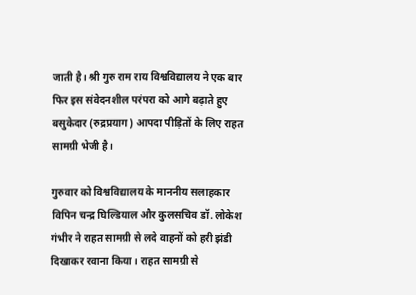जाती है। श्री गुरु राम राय विश्वविद्यालय ने एक बार फिर इस संवेदनशील परंपरा को आगे बढ़ाते हुए बसुकेदार (रुद्रप्रयाग) आपदा पीड़ितों के लिए राहत सामग्री भेजी है।

गुरुवार को विश्वविद्यालय के माननीय सलाहकार विपिन चन्द्र घिल्डियाल और कुलसचिव डॉ. लोकेश गंभीर ने राहत सामग्री से लदे वाहनों को हरी झंडी दिखाकर रवाना किया। राहत सामग्री से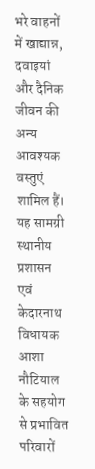भरे वाहनों में खाद्यान्न, दवाइयां और दैनिक जीवन की अन्य आवश्यक वस्तुएं शामिल हैं। यह सामग्री स्थानीय प्रशासन एवं केदारनाथ विधायक आशा नौटियाल के सहयोग से प्रभावित परिवारों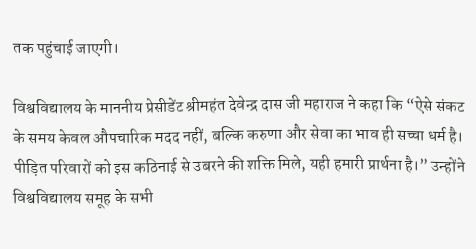तक पहुंचाई जाएगी।

विश्वविद्यालय के माननीय प्रेसीडेंट श्रीमहंत देवेन्द्र दास जी महाराज ने कहा कि “ऐसे संकट के समय केवल औपचारिक मदद नहीं, बल्कि करुणा और सेवा का भाव ही सच्चा धर्म है। पीड़ित परिवारों को इस कठिनाई से उबरने की शक्ति मिले, यही हमारी प्रार्थना है।” उन्होंने विश्वविद्यालय समूह के सभी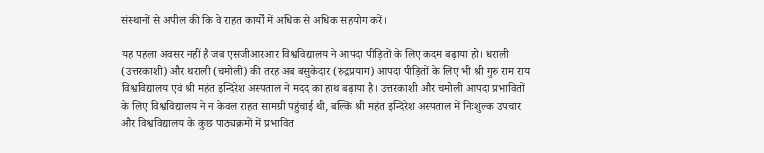संस्थानों से अपील की कि वे राहत कार्यों में अधिक से अधिक सहयोग करें।

यह पहला अवसर नहीं है जब एसजीआरआर विश्वविद्यालय ने आपदा पीड़ितों के लिए कदम बढ़ाया हो। धराली (उत्तरकाशी) और थराली (चमोली) की तरह अब बसुकेदार (रुद्रप्रयाग) आपदा पीड़ितों के लिए भी श्री गुरु राम राय विश्वविद्यालय एवं श्री महंत इन्दिरेश अस्पताल ने मदद का हाथ बढ़ाया है। उत्तरकाशी और चमोली आपदा प्रभावितों के लिए विश्वविद्यालय ने न केवल राहत सामग्री पहुंचाई थी, बल्कि श्री महंत इन्दिरेश अस्पताल में निःशुल्क उपचार और विश्वविद्यालय के कुछ पाठ्यक्रमों में प्रभावित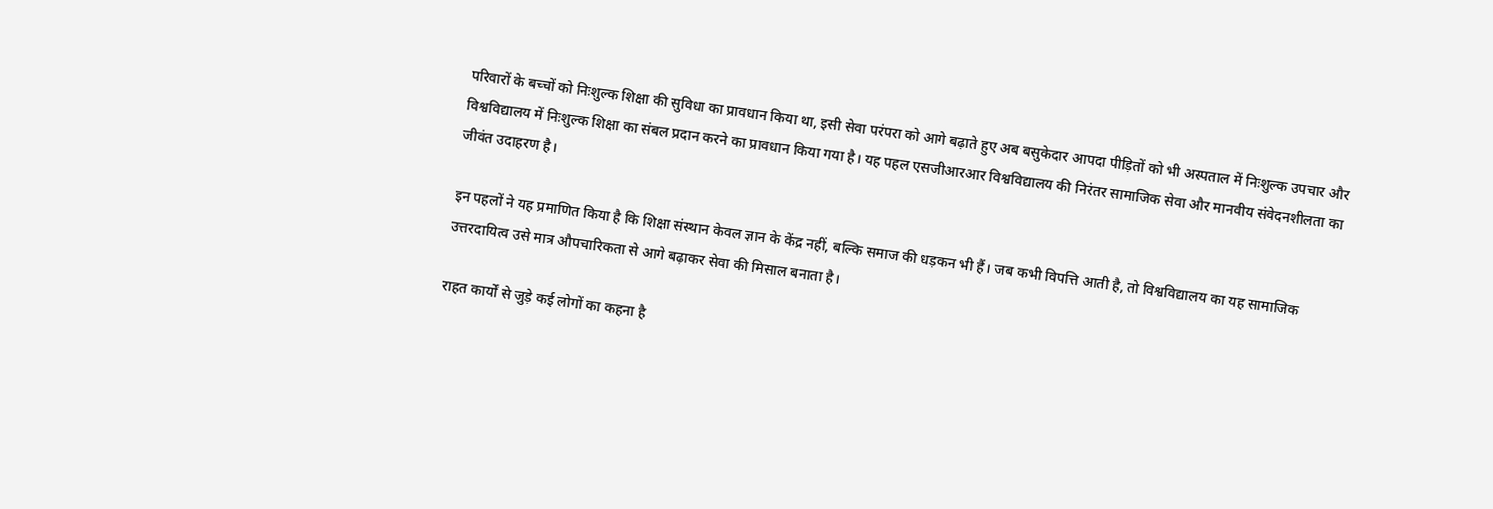परिवारों के बच्चों को निःशुल्क शिक्षा की सुविधा का प्रावधान किया था, इसी सेवा परंपरा को आगे बढ़ाते हुए अब बसुकेदार आपदा पीड़ितों को भी अस्पताल में निःशुल्क उपचार और विश्वविद्यालय में निःशुल्क शिक्षा का संबल प्रदान करने का प्रावधान किया गया है। यह पहल एसजीआरआर विश्वविद्यालय की निरंतर सामाजिक सेवा और मानवीय संवेदनशीलता का जीवंत उदाहरण है।

इन पहलों ने यह प्रमाणित किया है कि शिक्षा संस्थान केवल ज्ञान के केंद्र नहीं, बल्कि समाज की धड़कन भी हैं। जब कभी विपत्ति आती है, तो विश्वविद्यालय का यह सामाजिक उत्तरदायित्व उसे मात्र औपचारिकता से आगे बढ़ाकर सेवा की मिसाल बनाता है।

राहत कार्यों से जुड़े कई लोगों का कहना है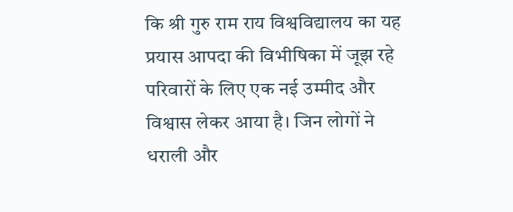कि श्री गुरु राम राय विश्वविद्यालय का यह प्रयास आपदा की विभीषिका में जूझ रहे परिवारों के लिए एक नई उम्मीद और विश्वास लेकर आया है। जिन लोगों ने धराली और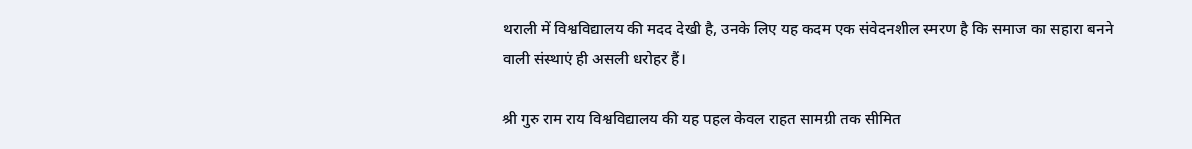थराली में विश्वविद्यालय की मदद देखी है, उनके लिए यह कदम एक संवेदनशील स्मरण है कि समाज का सहारा बनने वाली संस्थाएं ही असली धरोहर हैं।

श्री गुरु राम राय विश्वविद्यालय की यह पहल केवल राहत सामग्री तक सीमित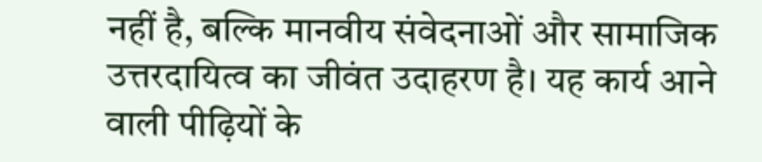नहीं है, बल्कि मानवीय संवेदनाओं और सामाजिक उत्तरदायित्व का जीवंत उदाहरण है। यह कार्य आने वाली पीढ़ियों के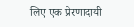लिए एक प्रेरणादायी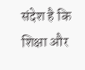संदेश है कि शिक्षा और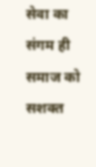सेवा का संगम ही समाज को सशक्त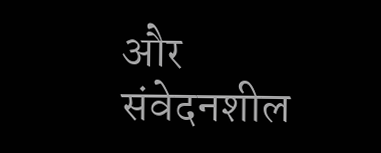और संवेदनशील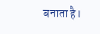बनाता है।